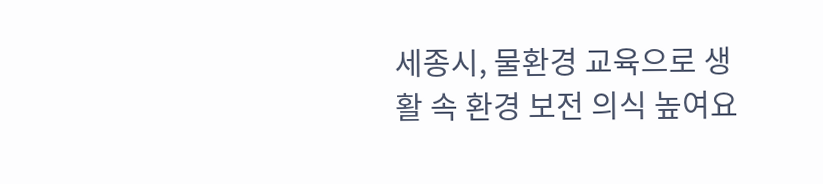세종시, 물환경 교육으로 생활 속 환경 보전 의식 높여요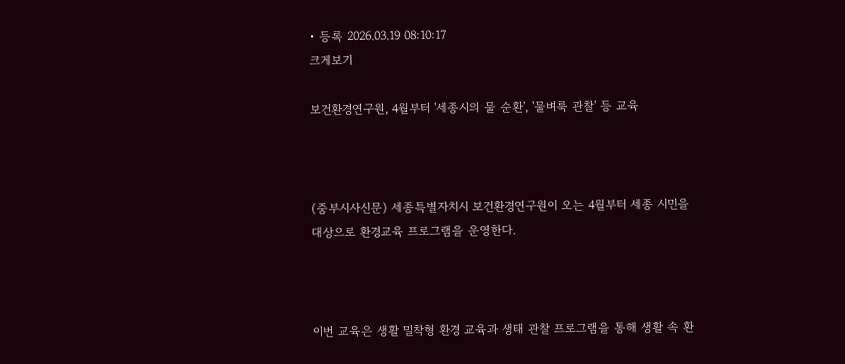• 등록 2026.03.19 08:10:17
크게보기

보건환경연구원, 4월부터 '세종시의 물 순환', '물벼룩 관찰' 등 교육



(중부시사신문) 세종특별자치시 보건환경연구원이 오는 4월부터 세종 시민을 대상으로 환경교육 프로그램을 운영한다.



이번 교육은 생활 밀착형 환경 교육과 생태 관찰 프로그램을 통해 생활 속 환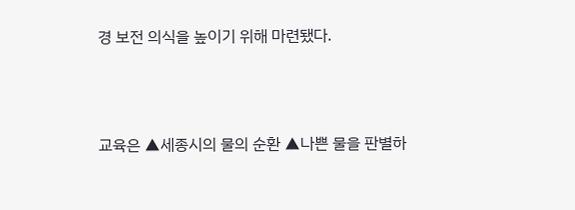경 보전 의식을 높이기 위해 마련됐다.



교육은 ▲세종시의 물의 순환 ▲나쁜 물을 판별하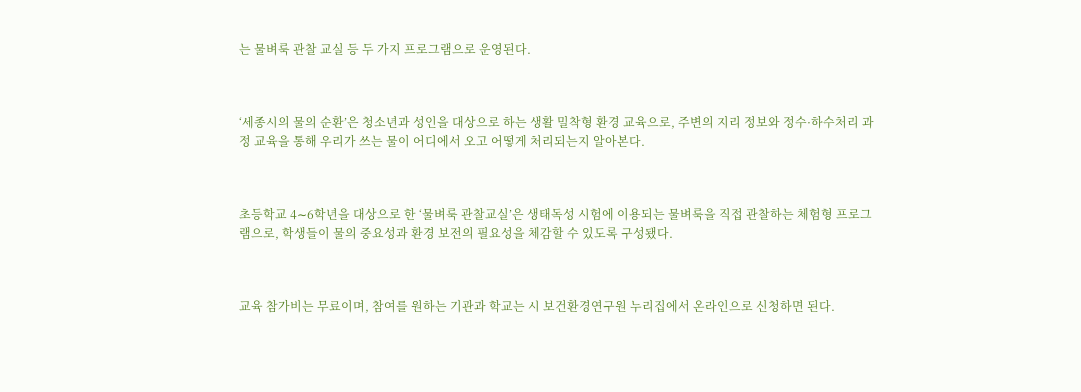는 물벼룩 관찰 교실 등 두 가지 프로그램으로 운영된다.



‘세종시의 물의 순환’은 청소년과 성인을 대상으로 하는 생활 밀착형 환경 교육으로, 주변의 지리 정보와 정수·하수처리 과정 교육을 통해 우리가 쓰는 물이 어디에서 오고 어떻게 처리되는지 알아본다.



초등학교 4∼6학년을 대상으로 한 ‘물벼룩 관찰교실’은 생태독성 시험에 이용되는 물벼룩을 직접 관찰하는 체험형 프로그램으로, 학생들이 물의 중요성과 환경 보전의 필요성을 체감할 수 있도록 구성됐다.



교육 참가비는 무료이며, 참여를 원하는 기관과 학교는 시 보건환경연구원 누리집에서 온라인으로 신청하면 된다.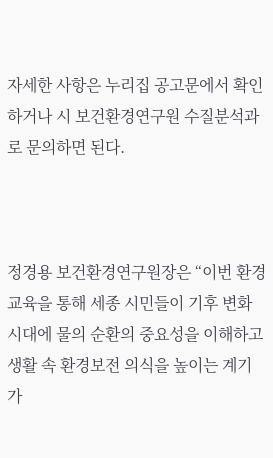자세한 사항은 누리집 공고문에서 확인하거나 시 보건환경연구원 수질분석과로 문의하면 된다.



정경용 보건환경연구원장은 “이번 환경 교육을 통해 세종 시민들이 기후 변화 시대에 물의 순환의 중요성을 이해하고 생활 속 환경보전 의식을 높이는 계기가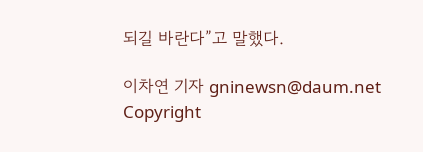되길 바란다”고 말했다.

이차연 기자 gninewsn@daum.net
Copyright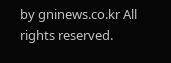by gninews.co.kr All rights reserved.